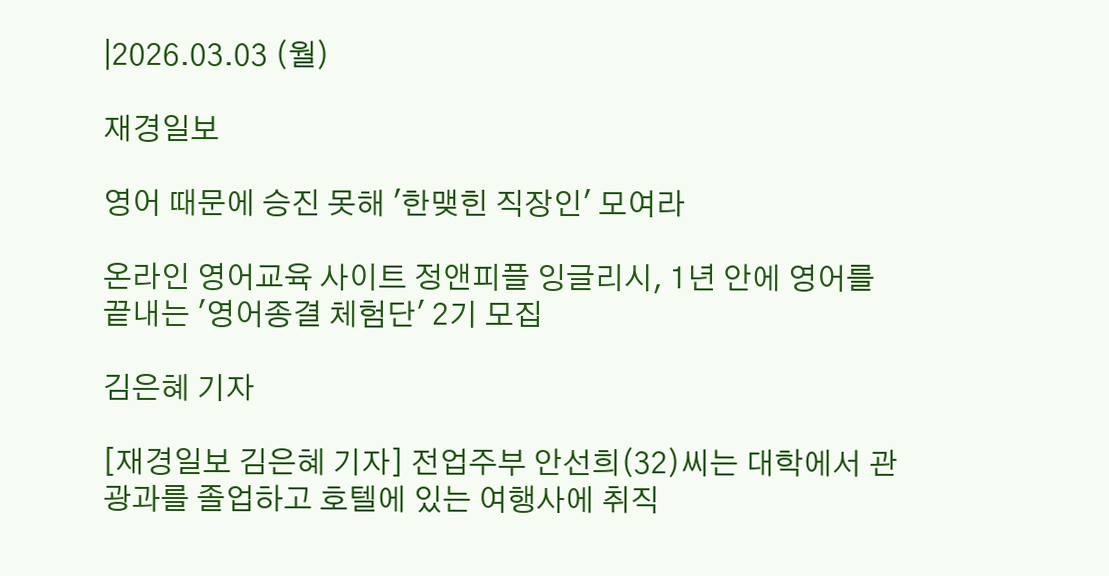|2026.03.03 (월)

재경일보

영어 때문에 승진 못해 '한맺힌 직장인' 모여라

온라인 영어교육 사이트 정앤피플 잉글리시, 1년 안에 영어를 끝내는 '영어종결 체험단' 2기 모집

김은혜 기자

[재경일보 김은혜 기자] 전업주부 안선희(32)씨는 대학에서 관광과를 졸업하고 호텔에 있는 여행사에 취직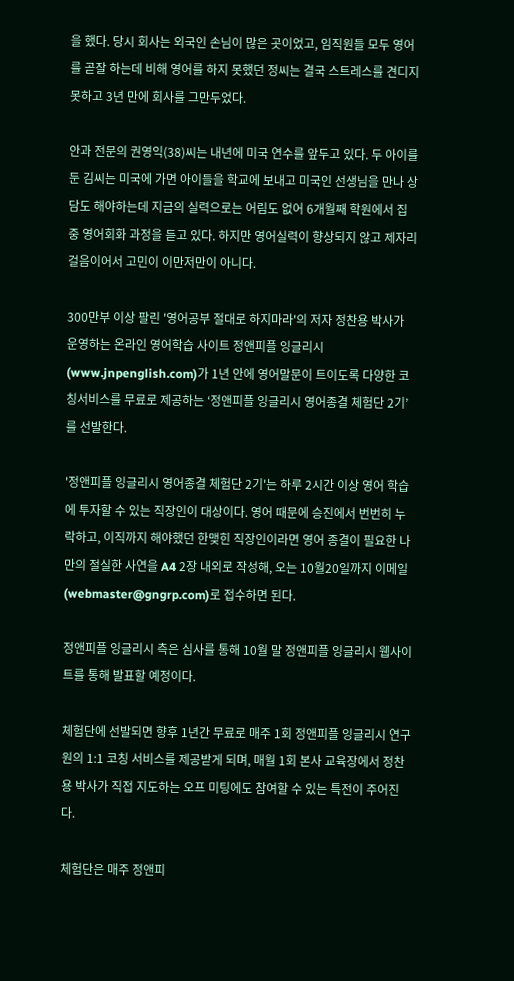을 했다. 당시 회사는 외국인 손님이 많은 곳이었고, 임직원들 모두 영어를 곧잘 하는데 비해 영어를 하지 못했던 정씨는 결국 스트레스를 견디지 못하고 3년 만에 회사를 그만두었다.

안과 전문의 권영익(38)씨는 내년에 미국 연수를 앞두고 있다. 두 아이를 둔 김씨는 미국에 가면 아이들을 학교에 보내고 미국인 선생님을 만나 상담도 해야하는데 지금의 실력으로는 어림도 없어 6개월째 학원에서 집중 영어회화 과정을 듣고 있다. 하지만 영어실력이 향상되지 않고 제자리 걸음이어서 고민이 이만저만이 아니다.

300만부 이상 팔린 '영어공부 절대로 하지마라'의 저자 정찬용 박사가 운영하는 온라인 영어학습 사이트 정앤피플 잉글리시(www.jnpenglish.com)가 1년 안에 영어말문이 트이도록 다양한 코칭서비스를 무료로 제공하는 ‘정앤피플 잉글리시 영어종결 체험단 2기’를 선발한다.

'정앤피플 잉글리시 영어종결 체험단 2기'는 하루 2시간 이상 영어 학습에 투자할 수 있는 직장인이 대상이다. 영어 때문에 승진에서 번번히 누락하고, 이직까지 해야했던 한맺힌 직장인이라면 영어 종결이 필요한 나만의 절실한 사연을 A4 2장 내외로 작성해, 오는 10월20일까지 이메일(webmaster@gngrp.com)로 접수하면 된다.

정앤피플 잉글리시 측은 심사를 통해 10월 말 정앤피플 잉글리시 웹사이트를 통해 발표할 예정이다.

체험단에 선발되면 향후 1년간 무료로 매주 1회 정앤피플 잉글리시 연구원의 1:1 코칭 서비스를 제공받게 되며, 매월 1회 본사 교육장에서 정찬용 박사가 직접 지도하는 오프 미팅에도 참여할 수 있는 특전이 주어진다.

체험단은 매주 정앤피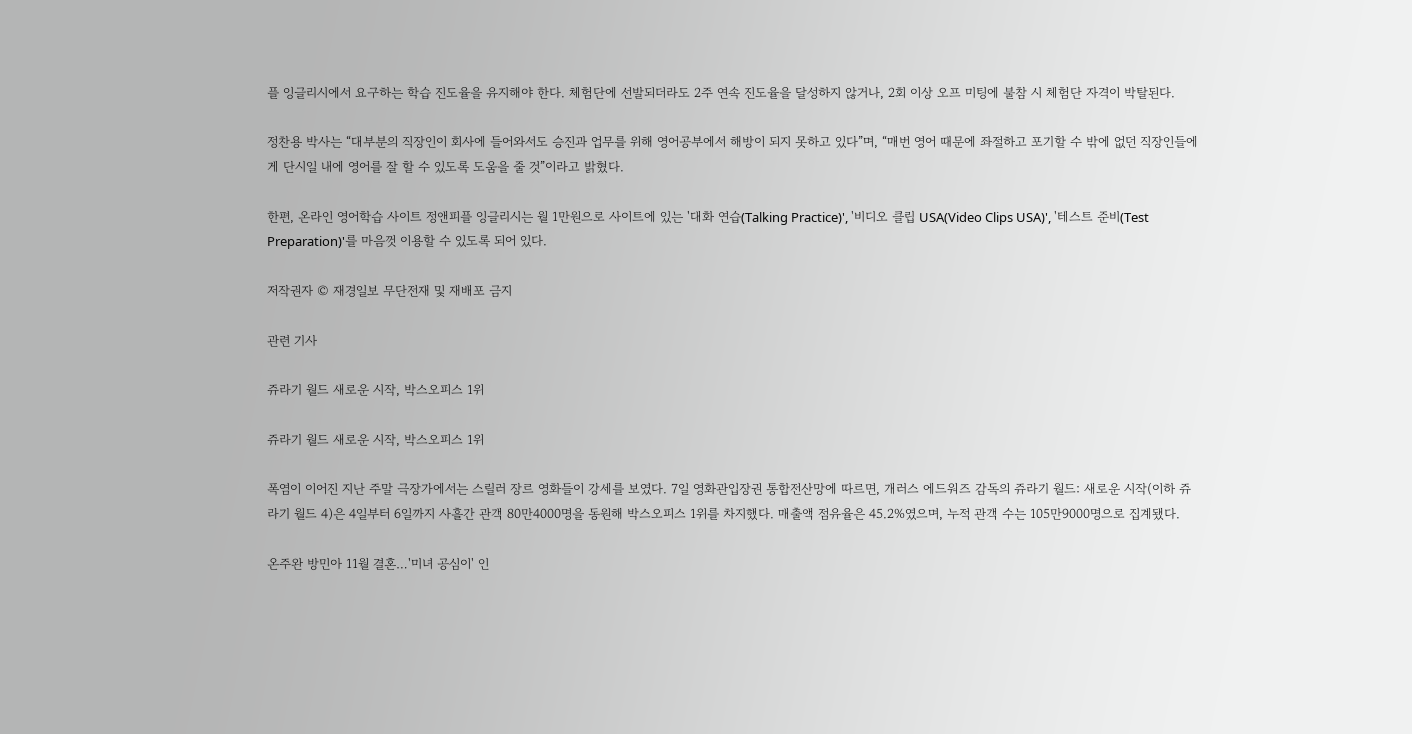플 잉글리시에서 요구하는 학습 진도율을 유지해야 한다. 체험단에 선발되더라도 2주 연속 진도율을 달성하지 않거나, 2회 이상 오프 미팅에 불참 시 체험단 자격이 박탈된다.

정찬용 박사는 “대부분의 직장인이 회사에 들어와서도 승진과 업무를 위해 영어공부에서 해방이 되지 못하고 있다”며, “매번 영어 때문에 좌절하고 포기할 수 밖에 없던 직장인들에게 단시일 내에 영어를 잘 할 수 있도록 도움을 줄 것”이라고 밝혔다.

한편, 온라인 영어학습 사이트 정앤피플 잉글리시는 월 1만원으로 사이트에 있는 '대화 연습(Talking Practice)', '비디오 클립 USA(Video Clips USA)', '테스트 준비(Test Preparation)'를 마음껏 이용할 수 있도록 되어 있다.

저작권자 © 재경일보 무단전재 및 재배포 금지

관련 기사

쥬라기 월드 새로운 시작, 박스오피스 1위

쥬라기 월드 새로운 시작, 박스오피스 1위

폭염이 이어진 지난 주말 극장가에서는 스릴러 장르 영화들이 강세를 보였다. 7일 영화관입장권 통합전산망에 따르면, 개러스 에드워즈 감독의 쥬라기 월드: 새로운 시작(이하 쥬라기 월드 4)은 4일부터 6일까지 사흘간 관객 80만4000명을 동원해 박스오피스 1위를 차지했다. 매출액 점유율은 45.2%였으며, 누적 관객 수는 105만9000명으로 집계됐다.

온주완 방민아 11월 결혼…'미녀 공심이' 인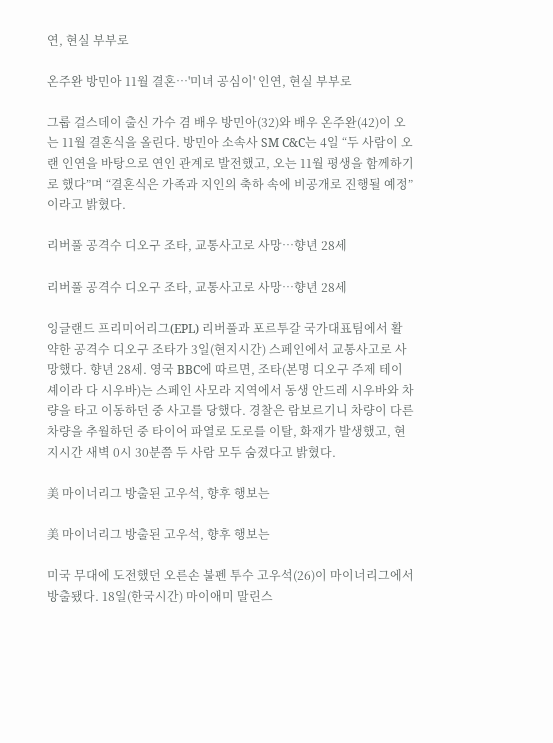연, 현실 부부로

온주완 방민아 11월 결혼…'미녀 공심이' 인연, 현실 부부로

그룹 걸스데이 출신 가수 겸 배우 방민아(32)와 배우 온주완(42)이 오는 11월 결혼식을 올린다. 방민아 소속사 SM C&C는 4일 “두 사람이 오랜 인연을 바탕으로 연인 관계로 발전했고, 오는 11월 평생을 함께하기로 했다”며 “결혼식은 가족과 지인의 축하 속에 비공개로 진행될 예정”이라고 밝혔다.

리버풀 공격수 디오구 조타, 교통사고로 사망…향년 28세

리버풀 공격수 디오구 조타, 교통사고로 사망…향년 28세

잉글랜드 프리미어리그(EPL) 리버풀과 포르투갈 국가대표팀에서 활약한 공격수 디오구 조타가 3일(현지시간) 스페인에서 교통사고로 사망했다. 향년 28세. 영국 BBC에 따르면, 조타(본명 디오구 주제 테이셰이라 다 시우바)는 스페인 사모라 지역에서 동생 안드레 시우바와 차량을 타고 이동하던 중 사고를 당했다. 경찰은 람보르기니 차량이 다른 차량을 추월하던 중 타이어 파열로 도로를 이탈, 화재가 발생했고, 현지시간 새벽 0시 30분쯤 두 사람 모두 숨졌다고 밝혔다.

美 마이너리그 방출된 고우석, 향후 행보는

美 마이너리그 방출된 고우석, 향후 행보는

미국 무대에 도전했던 오른손 불펜 투수 고우석(26)이 마이너리그에서 방출됐다. 18일(한국시간) 마이애미 말린스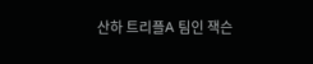산하 트리플A 팀인 잭슨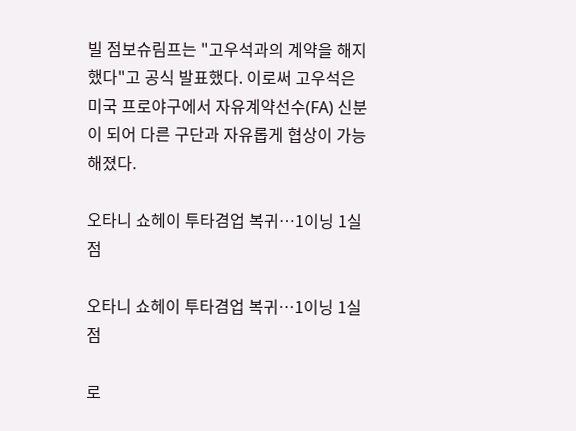빌 점보슈림프는 "고우석과의 계약을 해지했다"고 공식 발표했다. 이로써 고우석은 미국 프로야구에서 자유계약선수(FA) 신분이 되어 다른 구단과 자유롭게 협상이 가능해졌다.

오타니 쇼헤이 투타겸업 복귀…1이닝 1실점

오타니 쇼헤이 투타겸업 복귀…1이닝 1실점

로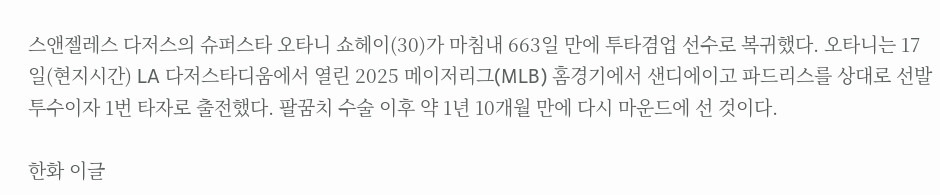스앤젤레스 다저스의 슈퍼스타 오타니 쇼헤이(30)가 마침내 663일 만에 투타겸업 선수로 복귀했다. 오타니는 17일(현지시간) LA 다저스타디움에서 열린 2025 메이저리그(MLB) 홈경기에서 샌디에이고 파드리스를 상대로 선발 투수이자 1번 타자로 출전했다. 팔꿈치 수술 이후 약 1년 10개월 만에 다시 마운드에 선 것이다.

한화 이글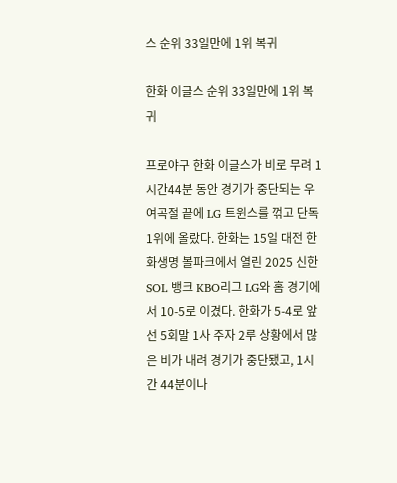스 순위 33일만에 1위 복귀

한화 이글스 순위 33일만에 1위 복귀

프로야구 한화 이글스가 비로 무려 1시간44분 동안 경기가 중단되는 우여곡절 끝에 LG 트윈스를 꺾고 단독 1위에 올랐다. 한화는 15일 대전 한화생명 볼파크에서 열린 2025 신한 SOL 뱅크 KBO리그 LG와 홈 경기에서 10-5로 이겼다. 한화가 5-4로 앞선 5회말 1사 주자 2루 상황에서 많은 비가 내려 경기가 중단됐고, 1시간 44분이나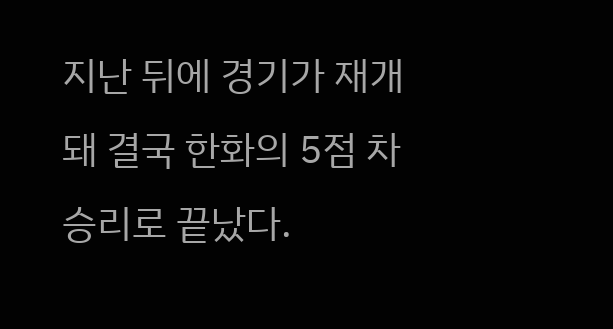지난 뒤에 경기가 재개돼 결국 한화의 5점 차 승리로 끝났다.